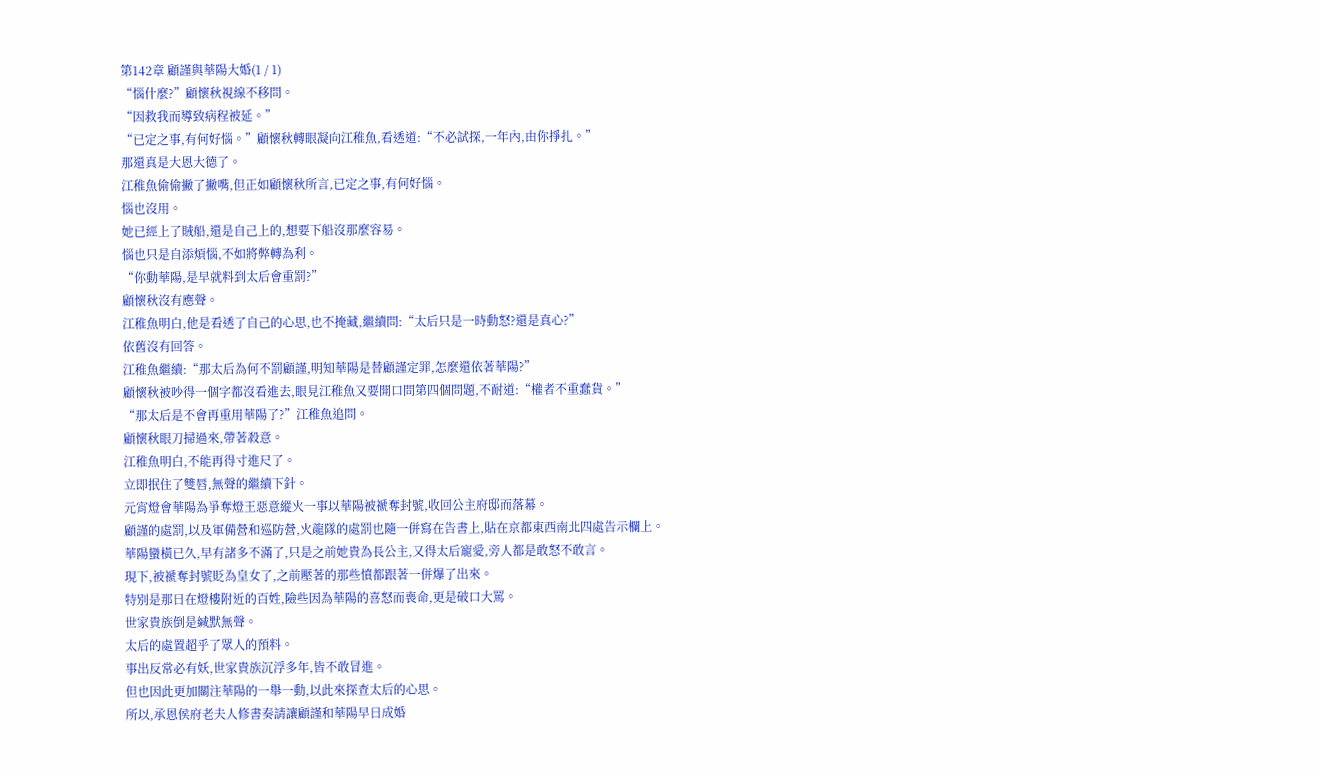第142章 顧謹與華陽大婚(1 / 1)
“惱什麼?”顧懷秋視線不移問。
“因救我而導致病程被延。”
“已定之事,有何好惱。”顧懷秋轉眼凝向江稚魚,看透道:“不必試探,一年內,由你掙扎。”
那還真是大恩大德了。
江稚魚偷偷撇了撇嘴,但正如顧懷秋所言,已定之事,有何好惱。
惱也沒用。
她已經上了賊船,還是自己上的,想要下船沒那麼容易。
惱也只是自添煩惱,不如將弊轉為利。
“你動華陽,是早就料到太后會重罰?”
顧懷秋沒有應聲。
江稚魚明白,他是看透了自己的心思,也不掩藏,繼續問:“太后只是一時動怒?還是真心?”
依舊沒有回答。
江稚魚繼續:“那太后為何不罰顧謹,明知華陽是替顧謹定罪,怎麼還依著華陽?”
顧懷秋被吵得一個字都沒看進去,眼見江稚魚又要開口問第四個問題,不耐道:“權者不重蠢貨。”
“那太后是不會再重用華陽了?”江稚魚追問。
顧懷秋眼刀掃過來,帶著殺意。
江稚魚明白,不能再得寸進尺了。
立即抿住了雙唇,無聲的繼續下針。
元宵燈會華陽為爭奪燈王惡意縱火一事以華陽被褫奪封號,收回公主府邸而落幕。
顧謹的處罰,以及軍備營和巡防營,火龍隊的處罰也隨一併寫在告書上,貼在京都東西南北四處告示欄上。
華陽蠻橫已久,早有諸多不滿了,只是之前她貴為長公主,又得太后寵愛,旁人都是敢怒不敢言。
現下,被褫奪封號貶為皇女了,之前壓著的那些憤都跟著一併爆了出來。
特別是那日在燈樓附近的百姓,險些因為華陽的喜怒而喪命,更是破口大罵。
世家貴族倒是緘默無聲。
太后的處置超乎了眾人的預料。
事出反常必有妖,世家貴族沉浮多年,皆不敢冒進。
但也因此更加關注華陽的一舉一動,以此來探查太后的心思。
所以,承恩侯府老夫人修書奏請讓顧謹和華陽早日成婚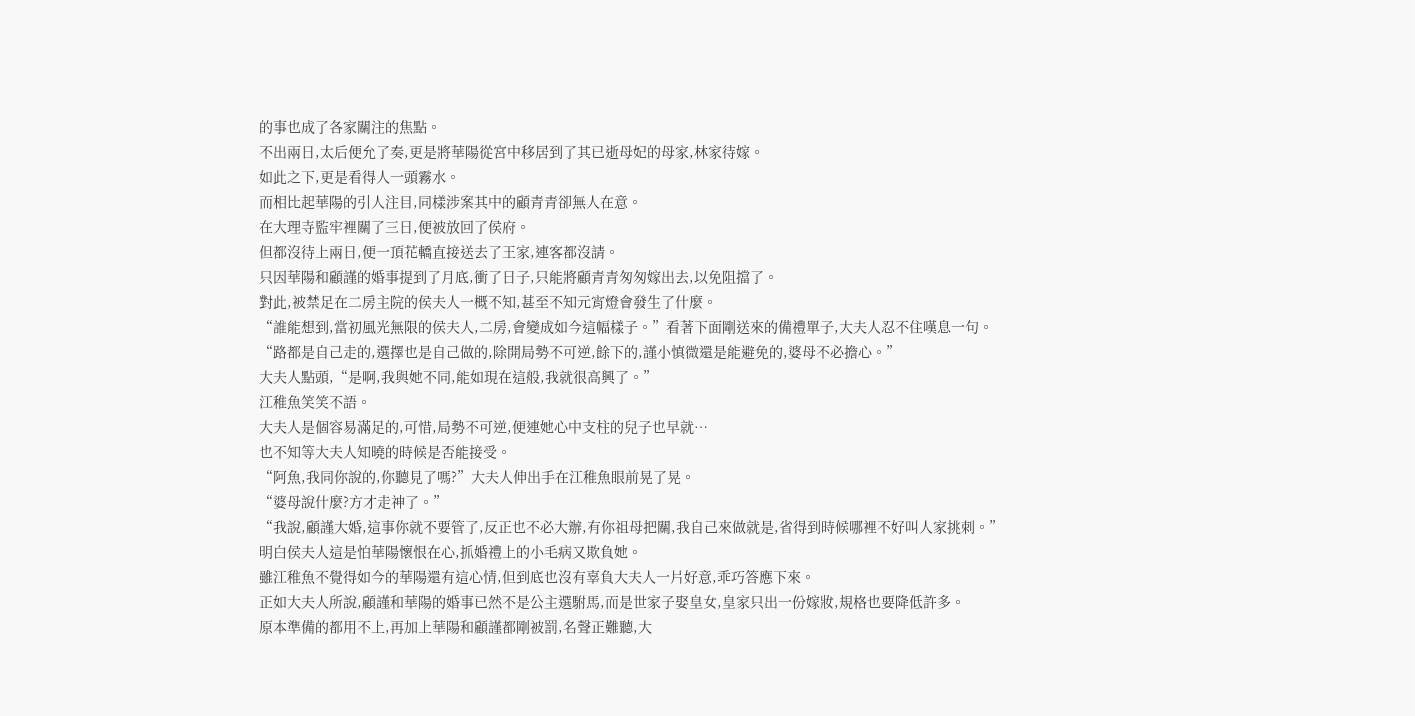的事也成了各家關注的焦點。
不出兩日,太后便允了奏,更是將華陽從宮中移居到了其已逝母妃的母家,林家待嫁。
如此之下,更是看得人一頭霧水。
而相比起華陽的引人注目,同樣涉案其中的顧青青卻無人在意。
在大理寺監牢裡關了三日,便被放回了侯府。
但都沒待上兩日,便一頂花轎直接送去了王家,連客都沒請。
只因華陽和顧謹的婚事提到了月底,衝了日子,只能將顧青青匆匆嫁出去,以免阻擋了。
對此,被禁足在二房主院的侯夫人一概不知,甚至不知元宵燈會發生了什麼。
“誰能想到,當初風光無限的侯夫人,二房,會變成如今這幅樣子。”看著下面剛送來的備禮單子,大夫人忍不住嘆息一句。
“路都是自己走的,選擇也是自己做的,除開局勢不可逆,餘下的,謹小慎微還是能避免的,婆母不必擔心。”
大夫人點頭,“是啊,我與她不同,能如現在這般,我就很高興了。”
江稚魚笑笑不語。
大夫人是個容易滿足的,可惜,局勢不可逆,便連她心中支柱的兒子也早就…
也不知等大夫人知曉的時候是否能接受。
“阿魚,我同你說的,你聽見了嗎?”大夫人伸出手在江稚魚眼前晃了晃。
“婆母說什麼?方才走神了。”
“我說,顧謹大婚,這事你就不要管了,反正也不必大辦,有你祖母把關,我自己來做就是,省得到時候哪裡不好叫人家挑刺。”
明白侯夫人這是怕華陽懷恨在心,抓婚禮上的小毛病又欺負她。
雖江稚魚不覺得如今的華陽還有這心情,但到底也沒有辜負大夫人一片好意,乖巧答應下來。
正如大夫人所說,顧謹和華陽的婚事已然不是公主選駙馬,而是世家子娶皇女,皇家只出一份嫁妝,規格也要降低許多。
原本準備的都用不上,再加上華陽和顧謹都剛被罰,名聲正難聽,大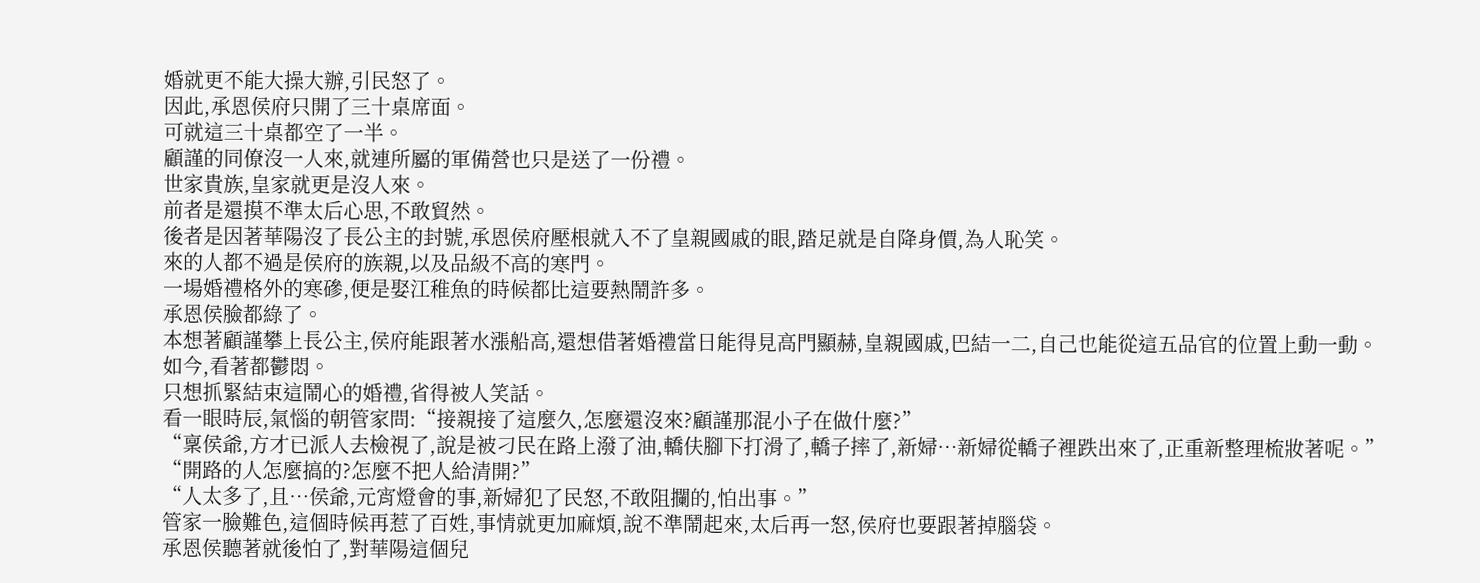婚就更不能大操大辦,引民怒了。
因此,承恩侯府只開了三十桌席面。
可就這三十桌都空了一半。
顧謹的同僚沒一人來,就連所屬的軍備營也只是送了一份禮。
世家貴族,皇家就更是沒人來。
前者是還摸不準太后心思,不敢貿然。
後者是因著華陽沒了長公主的封號,承恩侯府壓根就入不了皇親國戚的眼,踏足就是自降身價,為人恥笑。
來的人都不過是侯府的族親,以及品級不高的寒門。
一場婚禮格外的寒磣,便是娶江稚魚的時候都比這要熱鬧許多。
承恩侯臉都綠了。
本想著顧謹攀上長公主,侯府能跟著水漲船高,還想借著婚禮當日能得見高門顯赫,皇親國戚,巴結一二,自己也能從這五品官的位置上動一動。
如今,看著都鬱悶。
只想抓緊結束這鬧心的婚禮,省得被人笑話。
看一眼時辰,氣惱的朝管家問:“接親接了這麼久,怎麼還沒來?顧謹那混小子在做什麼?”
“稟侯爺,方才已派人去檢視了,說是被刁民在路上潑了油,轎伕腳下打滑了,轎子摔了,新婦…新婦從轎子裡跌出來了,正重新整理梳妝著呢。”
“開路的人怎麼搞的?怎麼不把人給清開?”
“人太多了,且…侯爺,元宵燈會的事,新婦犯了民怒,不敢阻攔的,怕出事。”
管家一臉難色,這個時候再惹了百姓,事情就更加麻煩,說不準鬧起來,太后再一怒,侯府也要跟著掉腦袋。
承恩侯聽著就後怕了,對華陽這個兒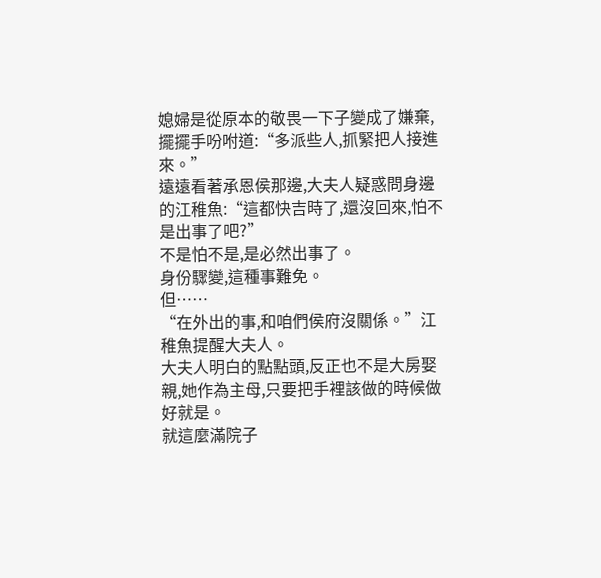媳婦是從原本的敬畏一下子變成了嫌棄,擺擺手吩咐道:“多派些人,抓緊把人接進來。”
遠遠看著承恩侯那邊,大夫人疑惑問身邊的江稚魚:“這都快吉時了,還沒回來,怕不是出事了吧?”
不是怕不是,是必然出事了。
身份驟變,這種事難免。
但……
“在外出的事,和咱們侯府沒關係。”江稚魚提醒大夫人。
大夫人明白的點點頭,反正也不是大房娶親,她作為主母,只要把手裡該做的時候做好就是。
就這麼滿院子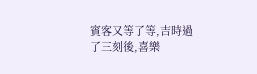賓客又等了等,吉時過了三刻後,喜樂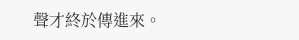聲才終於傳進來。